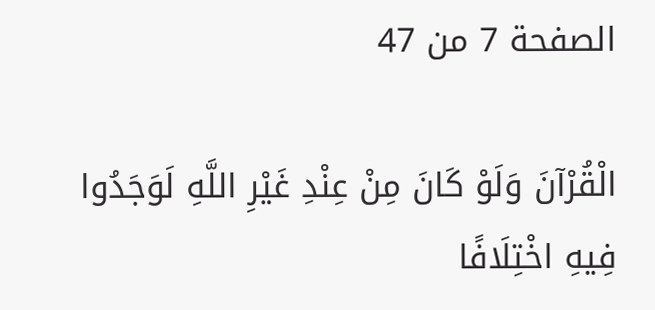الصفحة 7 من 47

الْقُرْآنَ وَلَوْ كَانَ مِنْ عِنْدِ غَيْرِ اللَّهِ لَوَجَدُوا فِيهِ اخْتِلَافًا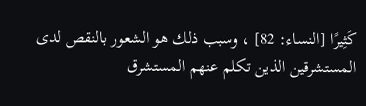كَثِيرًا [النساء: 82] ، وسبب ذلك هو الشعور بالنقص لدى المستشرقين الذين تكلم عنهم المستشرق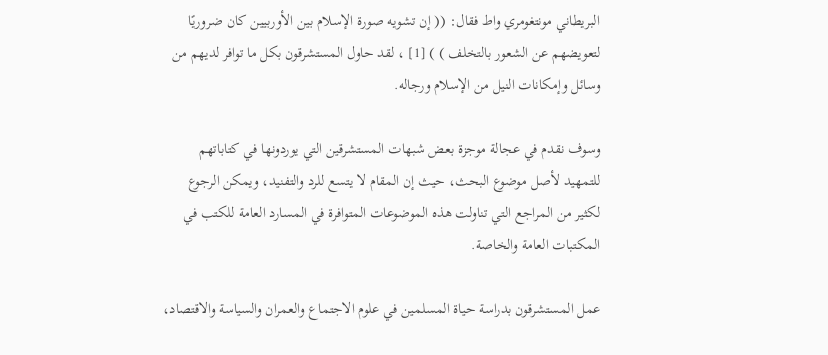البريطاني مونتغومري واط فقال: (( إن تشويه صورة الإسلام بين الأوربيين كان ضروريًا لتعويضهم عن الشعور بالتخلف ) ) [1] ، لقد حاول المستشرقون بكل ما توافر لديهم من وسائل وإمكانات النيل من الإسلام ورجاله.

وسوف نقدم في عجالة موجزة بعض شبهات المستشرقين التي يوردونها في كتاباتهم للتمهيد لأصل موضوع البحث، حيث إن المقام لا يتسع للرد والتفنيد، ويمكن الرجوع لكثير من المراجع التي تناولت هذه الموضوعات المتوافرة في المسارد العامة للكتب في المكتبات العامة والخاصة.

عمل المستشرقون بدراسة حياة المسلمين في علوم الاجتماع والعمران والسياسة والاقتصاد،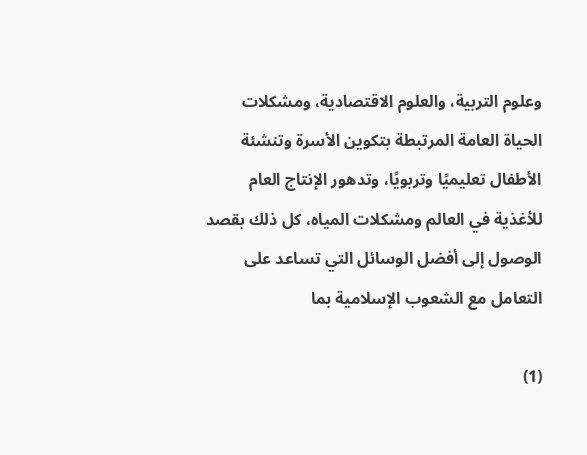وعلوم التربية، والعلوم الاقتصادية، ومشكلات الحياة العامة المرتبطة بتكوين الأسرة وتنشئة الأطفال تعليميًا وتربويًا، وتدهور الإنتاج العام للأغذية في العالم ومشكلات المياه، كل ذلك بقصد الوصول إلى أفضل الوسائل التي تساعد على التعامل مع الشعوب الإسلامية بما

(1)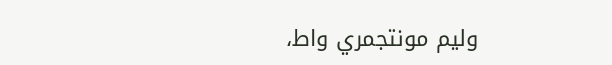وليم مونتجمري واط،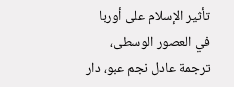تأثير الإسلام على أوربا في العصور الوسطى، ترجمة عادل نجم عبو، دار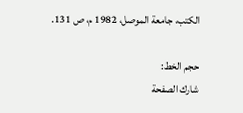الكتب، جامعة الموصل، 1982 م، ص 131.

حجم الخط:
شارك الصفحة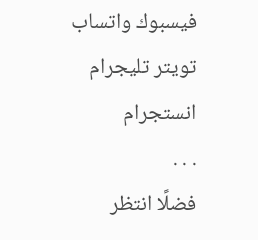فيسبوك واتساب تويتر تليجرام انستجرام
. . .
فضلًا انتظر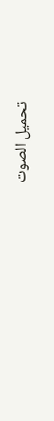تحميل الصوت